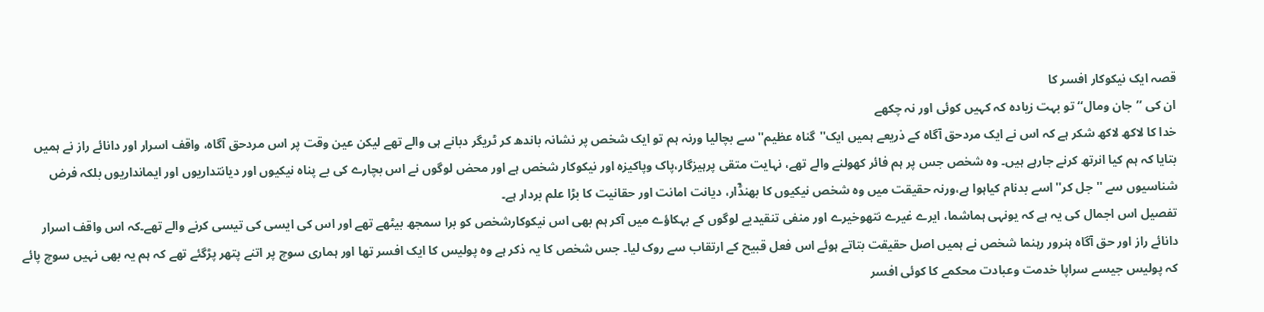قصہ ایک نیکوکار افسر کا
ان کی ’’جان ومال‘‘ تو بہت زیادہ کہ کہیں کوئی اور نہ چکھے
خدا کا لاکھ لاکھ شکر ہے کہ اس نے ایک مردحق آگاہ کے ذریعے ہمیں ایک''گناہ عظیم'' سے بچالیا ورنہ ہم تو ایک شخص پر نشانہ باندھ کر ٹریگر دبانے ہی والے تھے لیکن عین وقت پر اس مردحق آگاہ، واقف اسرار اور دانائے راز نے ہمیں بتایا کہ ہم کیا انرتھ کرنے جارہے ہیں۔ وہ شخص جس پر ہم فائر کھولنے والے تھے، نہایت متقی پرہیزگار،پاک وپاکیزہ اور نیکوکار شخص ہے اور محض لوگوں نے اس بچارے کی بے پناہ نیکیوں اور دیانتداریوں اور ایمانداریوں بلکہ فرض شناسیوں سے ''جل کر'' اسے بدنام کیاہوا ہے،ورنہ حقیقت میں وہ شخص نیکیوں کا بھنڈٓار، دیانت امانت اور حقانیت کا بڑا علم بردار ہے۔
تفصیل اس اجمال کی یہ ہے کہ یونہی ہماشما، ایرے غیرے نتھوخیرے اور منفی تنقیدیے لوگوں کے بہکاؤے میں آکر ہم بھی اس نیکوکارشخص کو برا سمجھ بیٹھے تھے اور اس کی ایسی کی تیسی کرنے والے تھے۔کہ اس واقف اسرار دانائے راز اور حق آگاہ ہنرور رہنما شخص نے ہمیں اصل حقیقت بتاتے ہوئے اس فعل قبیح کے ارتقاب سے روک لیا۔ جس شخص کا یہ ذکر ہے وہ پولیس کا ایک افسر تھا اور ہماری سوچ پر اتنے پتھر پڑگئے تھے کہ ہم یہ بھی نہیں سوچ پائے کہ پولیس جیسے سراپا خدمت وعبادت محکمے کا کوئی افسر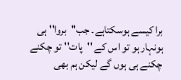برا کیسے ہوسکتاہے۔ جب''بروا'' ہی ہونہار ہو تو اس کے ''پات'' تو چکنے چکنے ہی ہوں گے لیکن ہم بھی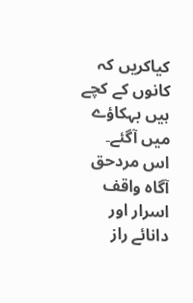کیاکریں کہ کانوں کے کچے ہیں بہکاؤے میں آگئے۔
اس مردحق آگاہ واقف اسرار اور دانائے راز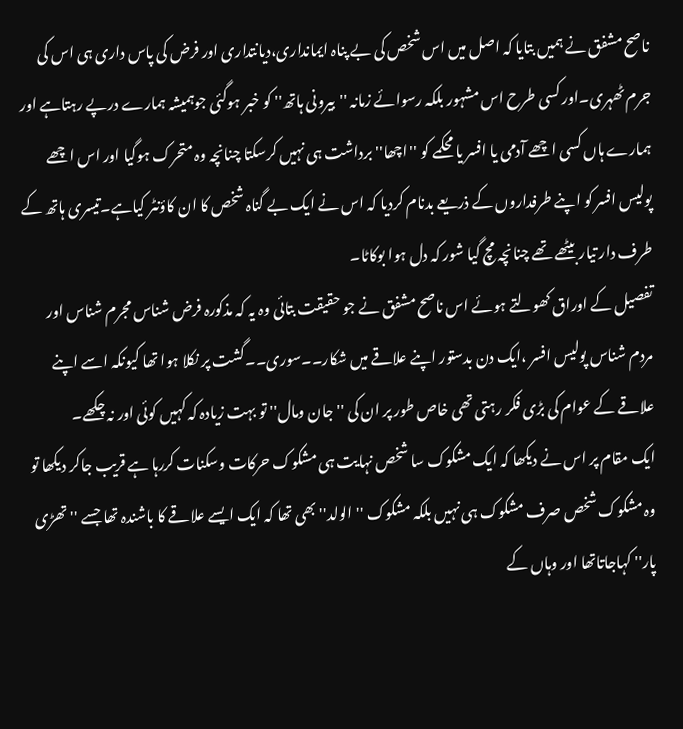ناصح مشفق نے ہمیں بتایا کہ اصل میں اس شخص کی بے پناہ ایمانداری،دیانتداری اور فرض کی پاس داری ہی اس کی جرم ٹھہری۔اور کسی طرح اس مشہور بلکہ رسوائے زمانہ ''بیرونی ہاتھ'' کو خبر ہوگئی جوہمیشہ ہمارے درپے رہتاہے اور ہمارے ہاں کسی اچھے آدمی یا افسر یا محکمے کو ''اچھا'' برداشت ہی نہیں کرسکتا چنانچہ وہ متحرک ہوگیا اور اس اچھے پولیس افسر کو اپنے طرفداروں کے ذریعے بدنام کردیا کہ اس نے ایک بے گناہ شخص کا ان کاؤنٹر کیاہے۔تیسری ہاتھ کے طرف دار تیار بیٹھے تھے چنانچہ مچ گیا شور کہ دل ہوا بوکاٹا۔
تفصیل کے اوراق کھولتے ہوئے اس ناصح مشفق نے جو حقیقت بتائی وہ یہ کہ مذکورہ فرض شناس مجرم شناس اور مردم شناس پولیس افسر ،ایک دن بدستور اپنے علاقے میں شکار۔۔سوری۔۔گشت پر نکلا ہوا تھا کیونکہ اسے اپنے علاقے کے عوام کی بڑی فکر رہتی تھی خاص طور پر ان کی ''جان ومال'' تو بہت زیادہ کہ کہیں کوئی اور نہ چکھے۔
ایک مقام پر اس نے دیکھا کہ ایک مشکوک سا شخص نہایت ہی مشکوک حرکات وسکنات کررہا ہے قریب جاکر دیکھا تو وہ مشکوک شخص صرف مشکوک ہی نہیں بلکہ مشکوک ''الولد'' بھی تھا کہ ایک ایسے علاقے کا باشندہ تھا جسے ''تھڑی پار'' کہاجاتاتھا اور وہاں کے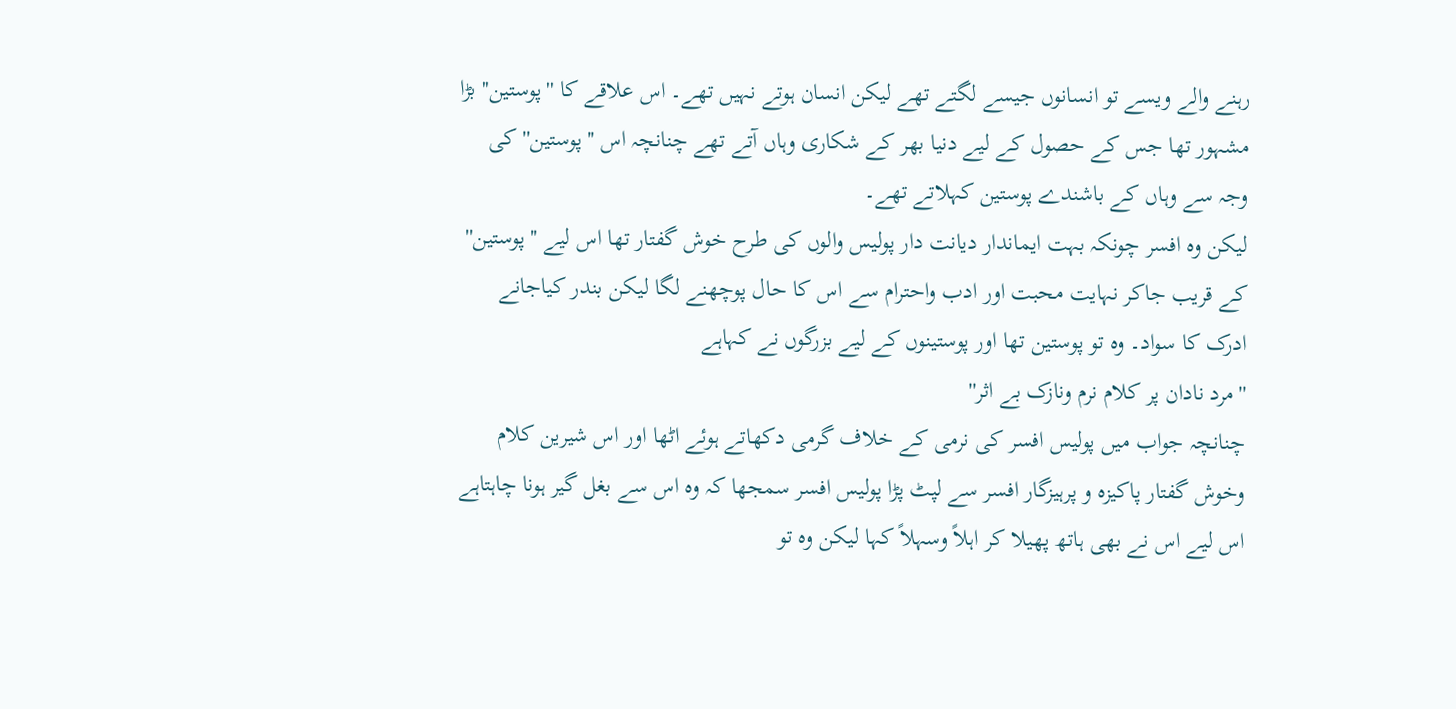رہنے والے ویسے تو انسانوں جیسے لگتے تھے لیکن انسان ہوتے نہیں تھے۔ اس علاقے کا ''پوستین'' بڑا مشہور تھا جس کے حصول کے لیے دنیا بھر کے شکاری وہاں آتے تھے چنانچہ اس ''پوستین'' کی وجہ سے وہاں کے باشندے پوستین کہلاتے تھے۔
لیکن وہ افسر چونکہ بہت ایماندار دیانت دار پولیس والوں کی طرح خوش گفتار تھا اس لیے ''پوستین'' کے قریب جاکر نہایت محبت اور ادب واحترام سے اس کا حال پوچھنے لگا لیکن بندر کیاجانے ادرک کا سواد۔ وہ تو پوستین تھا اور پوستینوں کے لیے بزرگوں نے کہاہے
''مرد نادان پر کلام نرم ونازک بے اثر''
چنانچہ جواب میں پولیس افسر کی نرمی کے خلاف گرمی دکھاتے ہوئے اٹھا اور اس شیرین کلام وخوش گفتار پاکیزہ و پرہیزگار افسر سے لپٹ پڑا پولیس افسر سمجھا کہ وہ اس سے بغل گیر ہونا چاہتاہے اس لیے اس نے بھی ہاتھ پھیلا کر اہلاً وسہلاً کہا لیکن وہ تو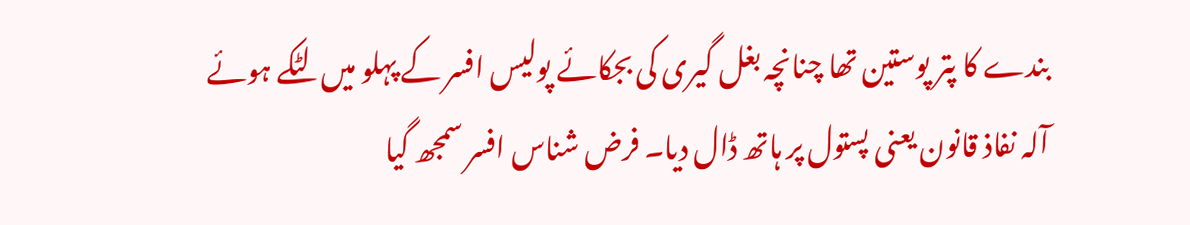بندے کا پتر پوستین تھا چنانچہ بغل گیری کی بجکائے پولیس افسر کے پہلو میں لٹکے ہوئے آلہ نفاذ قانون یعنی پستول پر ہاتھ ڈال دیا۔ فرض شناس افسر سمجھ گیا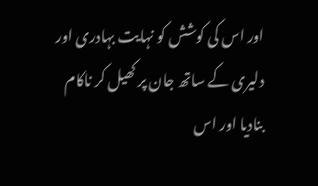اور اس کی کوشش کو نہایت بہادری اور دلیری کے ساتھ جان پر کھیل کر ناکام بنادیا اور اس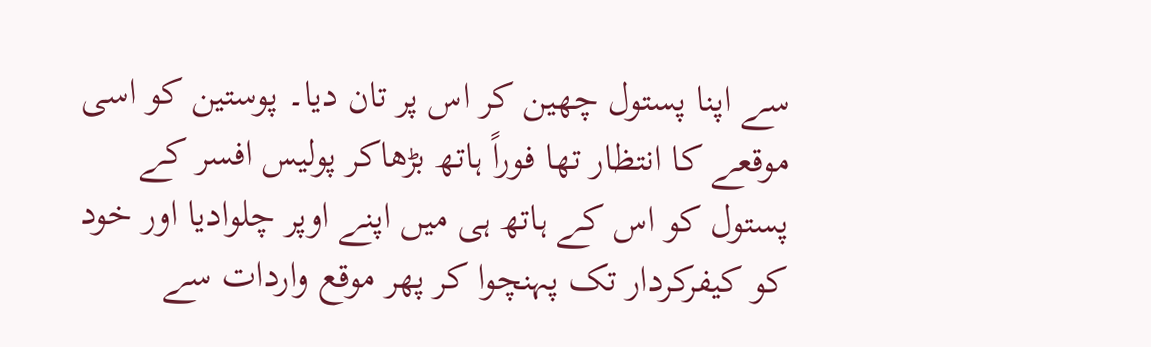سے اپنا پستول چھین کر اس پر تان دیا۔ پوستین کو اسی موقعے کا انتظار تھا فوراً ہاتھ بڑھاکر پولیس افسر کے پستول کو اس کے ہاتھ ہی میں اپنے اوپر چلوادیا اور خود کو کیفرکردار تک پہنچوا کر پھر موقع واردات سے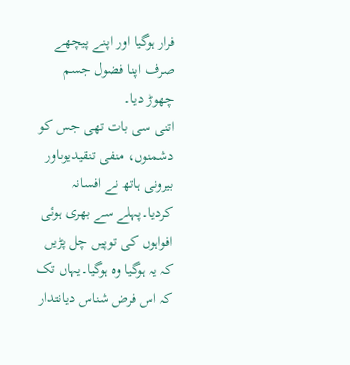فرار ہوگیا اور اپنے پیچھے صرف اپنا فضول جسم چھوڑ دیا۔
اتنی سی بات تھی جس کو دشمنوں، منفی تنقیدیوںاور بیرونی ہاتھ نے افسانہ کردیا۔پہلے سے بھری ہوئی افواہوں کی توپیں چل پڑیں کہ یہ ہوگیا وہ ہوگیا۔یہاں تک کہ اس فرض شناس دیانتدار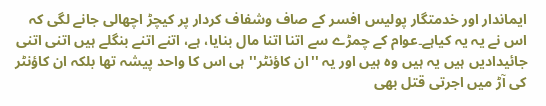ایماندار اور خدمتگار پولیس افسر کے صاف وشفاف کردار پر کیچڑ اچھالی جانے لگی کہ اس نے یہ یہ کیاہے۔عوام کے چمڑے سے اتنا اتنا مال بنایا، ہے، اتنے اتنے بنگلے ہیں اتنی اتنی جائیدادیں ہیں یہ ہیں وہ ہیں اور یہ ''ان کاؤنٹر'' ہی اس کا واحد پیشہ تھا بلکہ ان کاؤنٹر کی آڑ میں اجرتی قتل بھی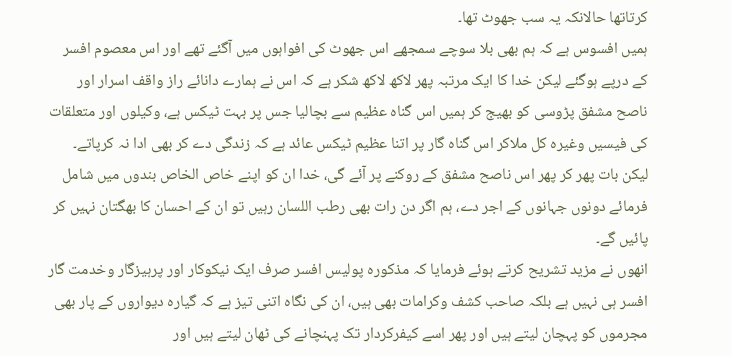کرتاتھا حالانکہ یہ سب جھوٹ تھا۔
ہمیں افسوس ہے کہ ہم بھی بلا سوچے سمجھے اس جھوٹ کی افواہوں میں آگئے تھے اور اس معصوم افسر کے درپے ہوگئے لیکن خدا کا ایک مرتبہ پھر لاکھ لاکھ شکر ہے کہ اس نے ہمارے دانائے راز واقف اسرار اور ناصح مشفق پڑوسی کو بھیج کر ہمیں اس گناہ عظیم سے بچالیا جس پر بہت ٹیکس ہے، وکیلوں اور متعلقات کی فیسیں وغیرہ کل ملاکر اس گناہ گار پر اتنا عظیم ٹیکس عائد ہے کہ زندگی دے کر بھی ادا نہ کرپاتے۔
لیکن بات پھر کر پھر اس ناصح مشفق کے روکنے پر آئے گی، خدا ان کو اپنے خاص الخاص بندوں میں شامل فرمائے دونوں جہانوں کے اجر دے، ہم اگر دن رات بھی رطب اللسان رہیں تو ان کے احسان کا بھگتان نہیں کر پائیں گے۔
انھوں نے مزید تشریح کرتے ہوئے فرمایا کہ مذکورہ پولیس افسر صرف ایک نیکوکار اور پرہیزگار وخدمت گار افسر ہی نہیں ہے بلکہ صاحب کشف وکرامات بھی ہیں، ان کی نگاہ اتنی تیز ہے کہ گیارہ دیواروں کے پار بھی مجرموں کو پہچان لیتے ہیں اور پھر اسے کیفرکردار تک پہنچانے کی ٹھان لیتے ہیں اور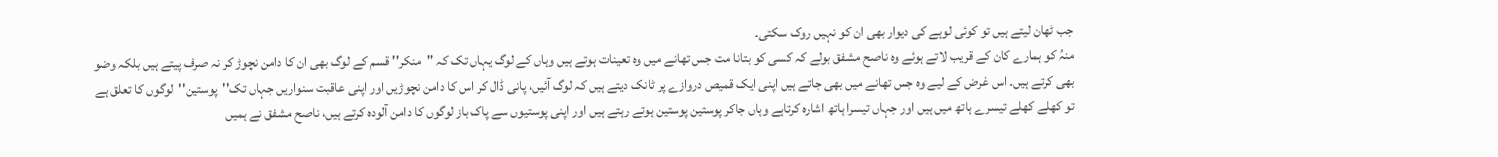جب ٹھان لیتے ہیں تو کوئی لوہے کی دیوار بھی ان کو نہیں روک سکتی۔
منہُ کو ہمارے کان کے قریب لاتے ہوئے وہ ناصح مشفق بولے کہ کسی کو بتانا مت جس تھانے میں وہ تعینات ہوتے ہیں وہاں کے لوگ یہاں تک کہ ''منکر'' قسم کے لوگ بھی ان کا دامن نچوڑ کر نہ صرف پیتے ہیں بلکہ وضو بھی کرتے ہیں۔ اس غرض کے لیے وہ جس تھانے میں بھی جاتے ہیں اپنی ایک قمیص دروازے پر ٹانک دیتے ہیں کہ لوگ آئیں، پانی ڈال کر اس کا دامن نچوڑیں اور اپنی عاقبت سنواریں جہاں تک''پوستین''لوگوں کا تعلق ہے تو کھلے کھلے تیسرے ہاتھ میں ہیں اور جہاں تیسرا ہاتھ اشارہ کرتاہے وہاں جاکر پوستین پوستین ہوتے رہتے ہیں اور اپنی پوستیوں سے پاک باز لوگوں کا دامن آلودہ کرتے ہیں، ناصح مشفق نے ہمیں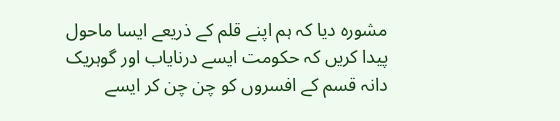مشورہ دیا کہ ہم اپنے قلم کے ذریعے ایسا ماحول پیدا کریں کہ حکومت ایسے درنایاب اور گوہریک دانہ قسم کے افسروں کو چن چن کر ایسے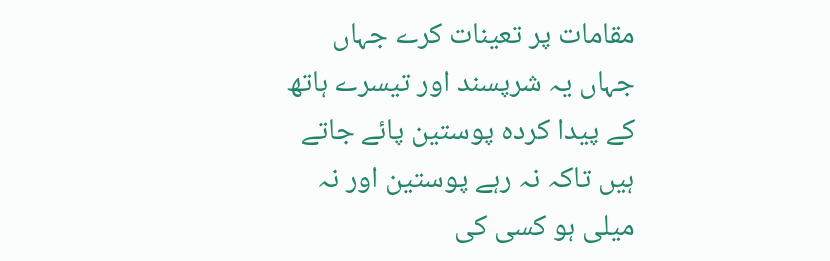مقامات پر تعینات کرے جہاں جہاں یہ شرپسند اور تیسرے ہاتھ کے پیدا کردہ پوستین پائے جاتے ہیں تاکہ نہ رہے پوستین اور نہ میلی ہو کسی کی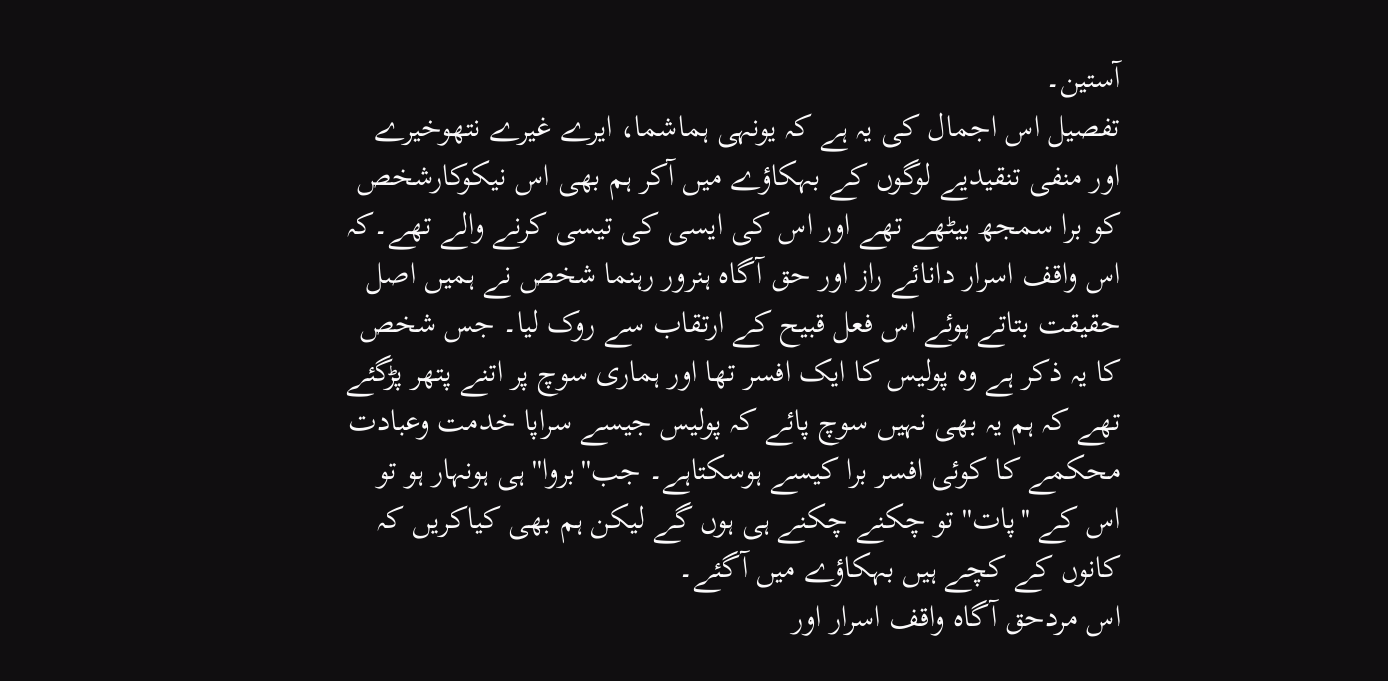آستین۔
تفصیل اس اجمال کی یہ ہے کہ یونہی ہماشما، ایرے غیرے نتھوخیرے اور منفی تنقیدیے لوگوں کے بہکاؤے میں آکر ہم بھی اس نیکوکارشخص کو برا سمجھ بیٹھے تھے اور اس کی ایسی کی تیسی کرنے والے تھے۔کہ اس واقف اسرار دانائے راز اور حق آگاہ ہنرور رہنما شخص نے ہمیں اصل حقیقت بتاتے ہوئے اس فعل قبیح کے ارتقاب سے روک لیا۔ جس شخص کا یہ ذکر ہے وہ پولیس کا ایک افسر تھا اور ہماری سوچ پر اتنے پتھر پڑگئے تھے کہ ہم یہ بھی نہیں سوچ پائے کہ پولیس جیسے سراپا خدمت وعبادت محکمے کا کوئی افسر برا کیسے ہوسکتاہے۔ جب''بروا'' ہی ہونہار ہو تو اس کے ''پات'' تو چکنے چکنے ہی ہوں گے لیکن ہم بھی کیاکریں کہ کانوں کے کچے ہیں بہکاؤے میں آگئے۔
اس مردحق آگاہ واقف اسرار اور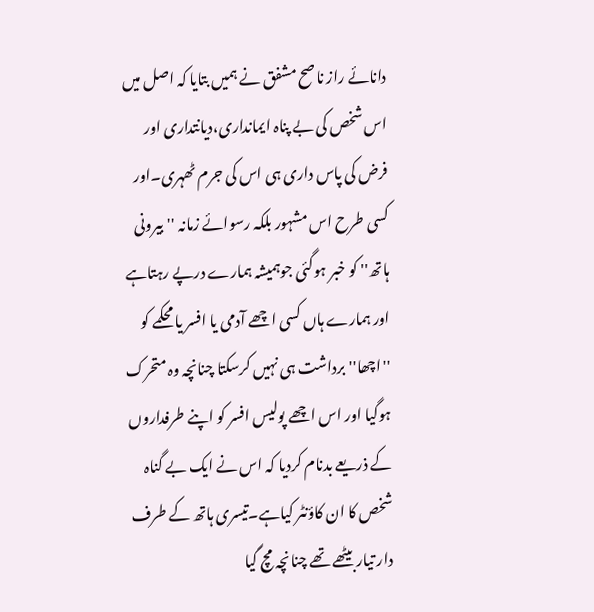دانائے راز ناصح مشفق نے ہمیں بتایا کہ اصل میں اس شخص کی بے پناہ ایمانداری،دیانتداری اور فرض کی پاس داری ہی اس کی جرم ٹھہری۔اور کسی طرح اس مشہور بلکہ رسوائے زمانہ ''بیرونی ہاتھ'' کو خبر ہوگئی جوہمیشہ ہمارے درپے رہتاہے اور ہمارے ہاں کسی اچھے آدمی یا افسر یا محکمے کو ''اچھا'' برداشت ہی نہیں کرسکتا چنانچہ وہ متحرک ہوگیا اور اس اچھے پولیس افسر کو اپنے طرفداروں کے ذریعے بدنام کردیا کہ اس نے ایک بے گناہ شخص کا ان کاؤنٹر کیاہے۔تیسری ہاتھ کے طرف دار تیار بیٹھے تھے چنانچہ مچ گیا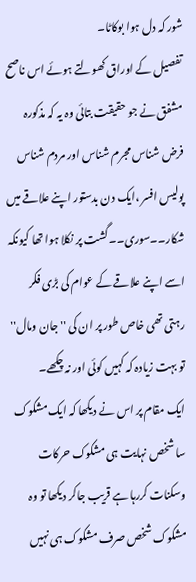شور کہ دل ہوا بوکاٹا۔
تفصیل کے اوراق کھولتے ہوئے اس ناصح مشفق نے جو حقیقت بتائی وہ یہ کہ مذکورہ فرض شناس مجرم شناس اور مردم شناس پولیس افسر ،ایک دن بدستور اپنے علاقے میں شکار۔۔سوری۔۔گشت پر نکلا ہوا تھا کیونکہ اسے اپنے علاقے کے عوام کی بڑی فکر رہتی تھی خاص طور پر ان کی ''جان ومال'' تو بہت زیادہ کہ کہیں کوئی اور نہ چکھے۔
ایک مقام پر اس نے دیکھا کہ ایک مشکوک سا شخص نہایت ہی مشکوک حرکات وسکنات کررہا ہے قریب جاکر دیکھا تو وہ مشکوک شخص صرف مشکوک ہی نہیں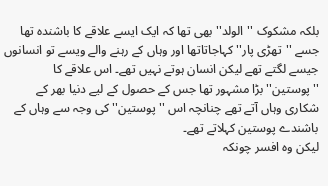بلکہ مشکوک ''الولد'' بھی تھا کہ ایک ایسے علاقے کا باشندہ تھا جسے ''تھڑی پار'' کہاجاتاتھا اور وہاں کے رہنے والے ویسے تو انسانوں جیسے لگتے تھے لیکن انسان ہوتے نہیں تھے۔ اس علاقے کا ''پوستین'' بڑا مشہور تھا جس کے حصول کے لیے دنیا بھر کے شکاری وہاں آتے تھے چنانچہ اس ''پوستین'' کی وجہ سے وہاں کے باشندے پوستین کہلاتے تھے۔
لیکن وہ افسر چونکہ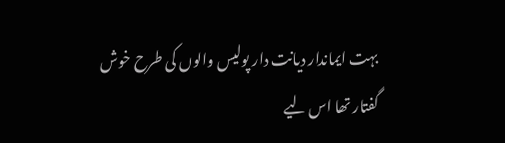بہت ایماندار دیانت دار پولیس والوں کی طرح خوش گفتار تھا اس لیے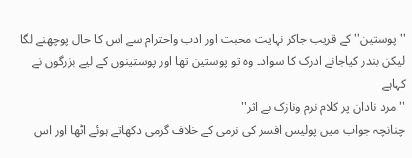''پوستین'' کے قریب جاکر نہایت محبت اور ادب واحترام سے اس کا حال پوچھنے لگا لیکن بندر کیاجانے ادرک کا سواد۔ وہ تو پوستین تھا اور پوستینوں کے لیے بزرگوں نے کہاہے
''مرد نادان پر کلام نرم ونازک بے اثر''
چنانچہ جواب میں پولیس افسر کی نرمی کے خلاف گرمی دکھاتے ہوئے اٹھا اور اس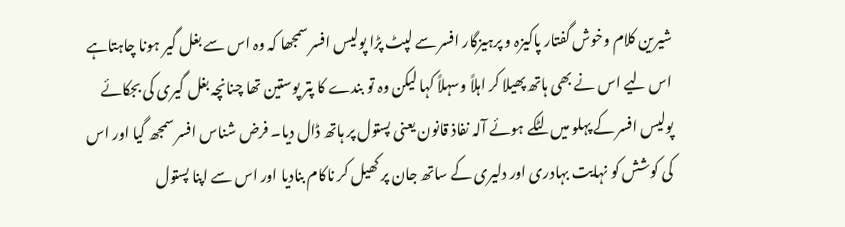شیرین کلام وخوش گفتار پاکیزہ و پرہیزگار افسر سے لپٹ پڑا پولیس افسر سمجھا کہ وہ اس سے بغل گیر ہونا چاہتاہے اس لیے اس نے بھی ہاتھ پھیلا کر اہلاً وسہلاً کہا لیکن وہ تو بندے کا پتر پوستین تھا چنانچہ بغل گیری کی بجکائے پولیس افسر کے پہلو میں لٹکے ہوئے آلہ نفاذ قانون یعنی پستول پر ہاتھ ڈال دیا۔ فرض شناس افسر سمجھ گیا اور اس کی کوشش کو نہایت بہادری اور دلیری کے ساتھ جان پر کھیل کر ناکام بنادیا اور اس سے اپنا پستول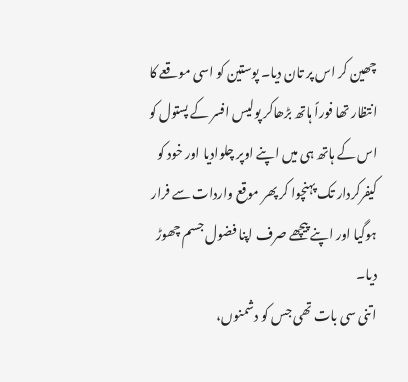چھین کر اس پر تان دیا۔ پوستین کو اسی موقعے کا انتظار تھا فوراً ہاتھ بڑھاکر پولیس افسر کے پستول کو اس کے ہاتھ ہی میں اپنے اوپر چلوادیا اور خود کو کیفرکردار تک پہنچوا کر پھر موقع واردات سے فرار ہوگیا اور اپنے پیچھے صرف اپنا فضول جسم چھوڑ دیا۔
اتنی سی بات تھی جس کو دشمنوں،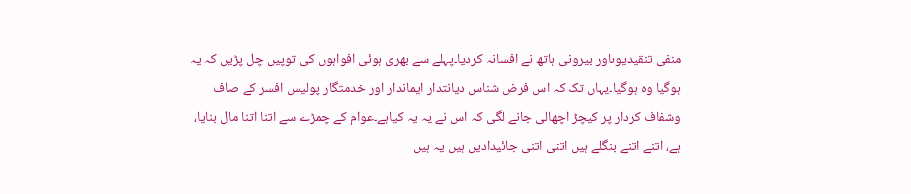منفی تنقیدیوںاور بیرونی ہاتھ نے افسانہ کردیا۔پہلے سے بھری ہوئی افواہوں کی توپیں چل پڑیں کہ یہ ہوگیا وہ ہوگیا۔یہاں تک کہ اس فرض شناس دیانتدار ایماندار اور خدمتگار پولیس افسر کے صاف وشفاف کردار پر کیچڑ اچھالی جانے لگی کہ اس نے یہ یہ کیاہے۔عوام کے چمڑے سے اتنا اتنا مال بنایا، ہے، اتنے اتنے بنگلے ہیں اتنی اتنی جائیدادیں ہیں یہ ہیں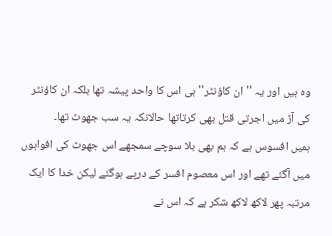وہ ہیں اور یہ ''ان کاؤنٹر'' ہی اس کا واحد پیشہ تھا بلکہ ان کاؤنٹر کی آڑ میں اجرتی قتل بھی کرتاتھا حالانکہ یہ سب جھوٹ تھا۔
ہمیں افسوس ہے کہ ہم بھی بلا سوچے سمجھے اس جھوٹ کی افواہوں میں آگئے تھے اور اس معصوم افسر کے درپے ہوگئے لیکن خدا کا ایک مرتبہ پھر لاکھ لاکھ شکر ہے کہ اس نے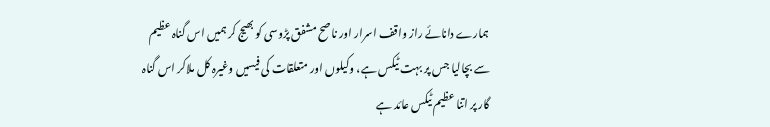ہمارے دانائے راز واقف اسرار اور ناصح مشفق پڑوسی کو بھیج کر ہمیں اس گناہ عظیم سے بچالیا جس پر بہت ٹیکس ہے، وکیلوں اور متعلقات کی فیسیں وغیرہ کل ملاکر اس گناہ گار پر اتنا عظیم ٹیکس عائد ہے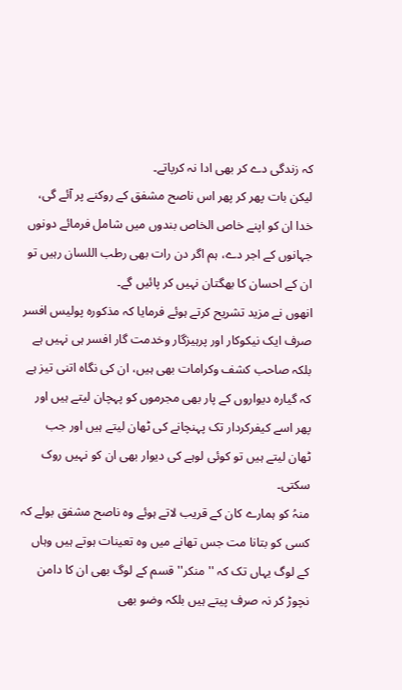کہ زندگی دے کر بھی ادا نہ کرپاتے۔
لیکن بات پھر کر پھر اس ناصح مشفق کے روکنے پر آئے گی، خدا ان کو اپنے خاص الخاص بندوں میں شامل فرمائے دونوں جہانوں کے اجر دے، ہم اگر دن رات بھی رطب اللسان رہیں تو ان کے احسان کا بھگتان نہیں کر پائیں گے۔
انھوں نے مزید تشریح کرتے ہوئے فرمایا کہ مذکورہ پولیس افسر صرف ایک نیکوکار اور پرہیزگار وخدمت گار افسر ہی نہیں ہے بلکہ صاحب کشف وکرامات بھی ہیں، ان کی نگاہ اتنی تیز ہے کہ گیارہ دیواروں کے پار بھی مجرموں کو پہچان لیتے ہیں اور پھر اسے کیفرکردار تک پہنچانے کی ٹھان لیتے ہیں اور جب ٹھان لیتے ہیں تو کوئی لوہے کی دیوار بھی ان کو نہیں روک سکتی۔
منہُ کو ہمارے کان کے قریب لاتے ہوئے وہ ناصح مشفق بولے کہ کسی کو بتانا مت جس تھانے میں وہ تعینات ہوتے ہیں وہاں کے لوگ یہاں تک کہ ''منکر'' قسم کے لوگ بھی ان کا دامن نچوڑ کر نہ صرف پیتے ہیں بلکہ وضو بھی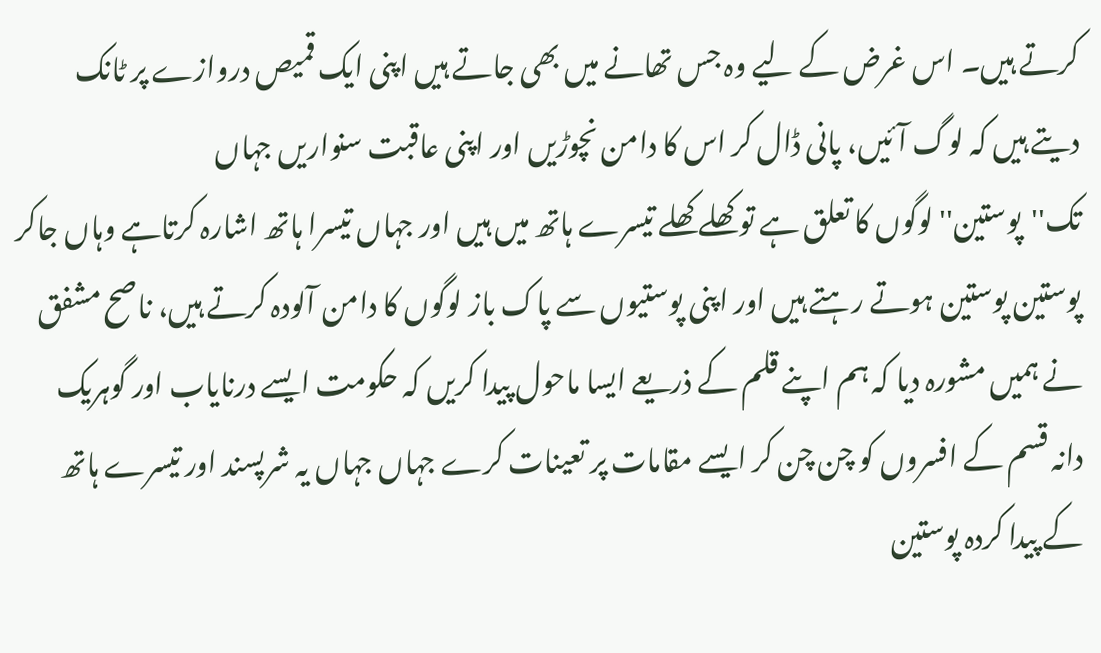کرتے ہیں۔ اس غرض کے لیے وہ جس تھانے میں بھی جاتے ہیں اپنی ایک قمیص دروازے پر ٹانک دیتے ہیں کہ لوگ آئیں، پانی ڈال کر اس کا دامن نچوڑیں اور اپنی عاقبت سنواریں جہاں تک''پوستین''لوگوں کا تعلق ہے تو کھلے کھلے تیسرے ہاتھ میں ہیں اور جہاں تیسرا ہاتھ اشارہ کرتاہے وہاں جاکر پوستین پوستین ہوتے رہتے ہیں اور اپنی پوستیوں سے پاک باز لوگوں کا دامن آلودہ کرتے ہیں، ناصح مشفق نے ہمیں مشورہ دیا کہ ہم اپنے قلم کے ذریعے ایسا ماحول پیدا کریں کہ حکومت ایسے درنایاب اور گوہریک دانہ قسم کے افسروں کو چن چن کر ایسے مقامات پر تعینات کرے جہاں جہاں یہ شرپسند اور تیسرے ہاتھ کے پیدا کردہ پوستین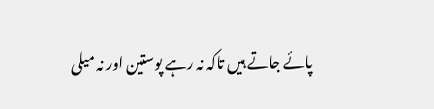پائے جاتے ہیں تاکہ نہ رہے پوستین اور نہ میلی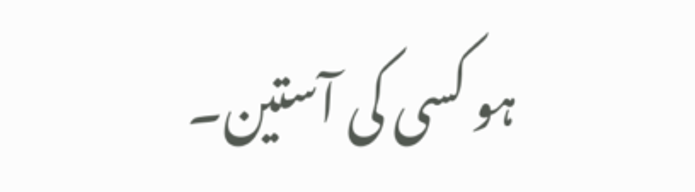ہو کسی کی آستین۔